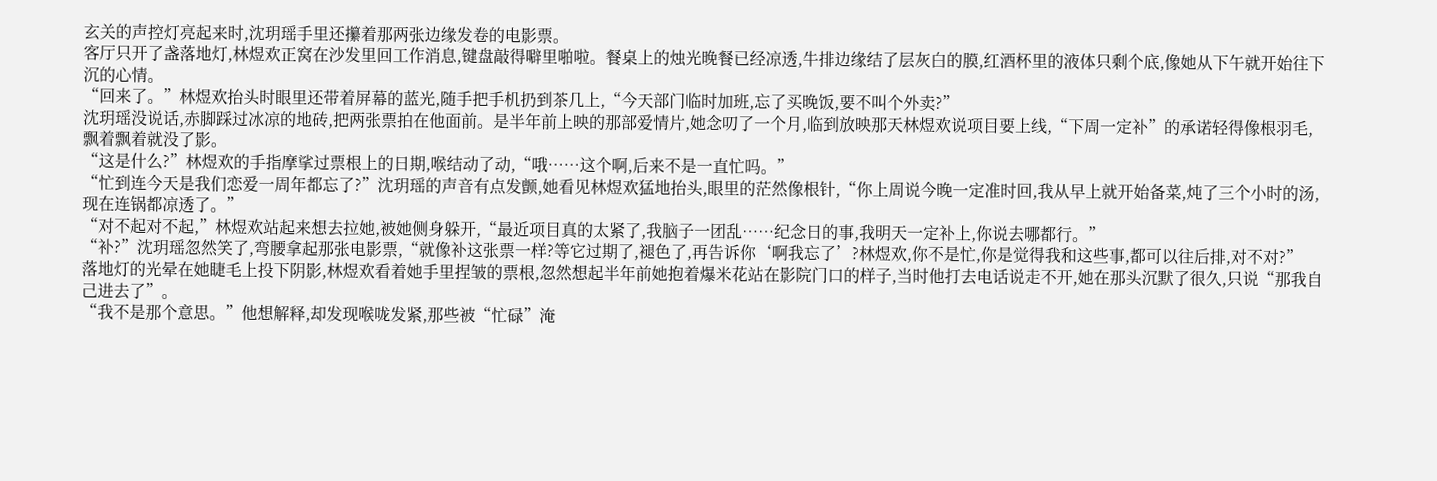玄关的声控灯亮起来时,沈玥瑶手里还攥着那两张边缘发卷的电影票。
客厅只开了盏落地灯,林煜欢正窝在沙发里回工作消息,键盘敲得噼里啪啦。餐桌上的烛光晚餐已经凉透,牛排边缘结了层灰白的膜,红酒杯里的液体只剩个底,像她从下午就开始往下沉的心情。
“回来了。”林煜欢抬头时眼里还带着屏幕的蓝光,随手把手机扔到茶几上,“今天部门临时加班,忘了买晚饭,要不叫个外卖?”
沈玥瑶没说话,赤脚踩过冰凉的地砖,把两张票拍在他面前。是半年前上映的那部爱情片,她念叨了一个月,临到放映那天林煜欢说项目要上线,“下周一定补”的承诺轻得像根羽毛,飘着飘着就没了影。
“这是什么?”林煜欢的手指摩挲过票根上的日期,喉结动了动,“哦……这个啊,后来不是一直忙吗。”
“忙到连今天是我们恋爱一周年都忘了?”沈玥瑶的声音有点发颤,她看见林煜欢猛地抬头,眼里的茫然像根针,“你上周说今晚一定准时回,我从早上就开始备菜,炖了三个小时的汤,现在连锅都凉透了。”
“对不起对不起,”林煜欢站起来想去拉她,被她侧身躲开,“最近项目真的太紧了,我脑子一团乱……纪念日的事,我明天一定补上,你说去哪都行。”
“补?”沈玥瑶忽然笑了,弯腰拿起那张电影票,“就像补这张票一样?等它过期了,褪色了,再告诉你‘啊我忘了’?林煜欢,你不是忙,你是觉得我和这些事,都可以往后排,对不对?”
落地灯的光晕在她睫毛上投下阴影,林煜欢看着她手里捏皱的票根,忽然想起半年前她抱着爆米花站在影院门口的样子,当时他打去电话说走不开,她在那头沉默了很久,只说“那我自己进去了”。
“我不是那个意思。”他想解释,却发现喉咙发紧,那些被“忙碌”淹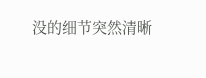没的细节突然清晰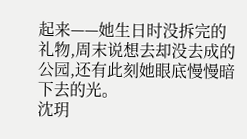起来——她生日时没拆完的礼物,周末说想去却没去成的公园,还有此刻她眼底慢慢暗下去的光。
沈玥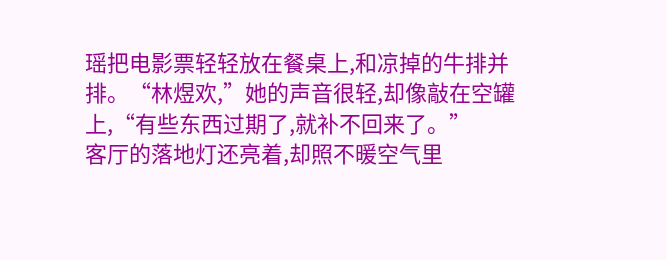瑶把电影票轻轻放在餐桌上,和凉掉的牛排并排。“林煜欢,”她的声音很轻,却像敲在空罐上,“有些东西过期了,就补不回来了。”
客厅的落地灯还亮着,却照不暖空气里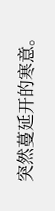突然蔓延开的寒意。